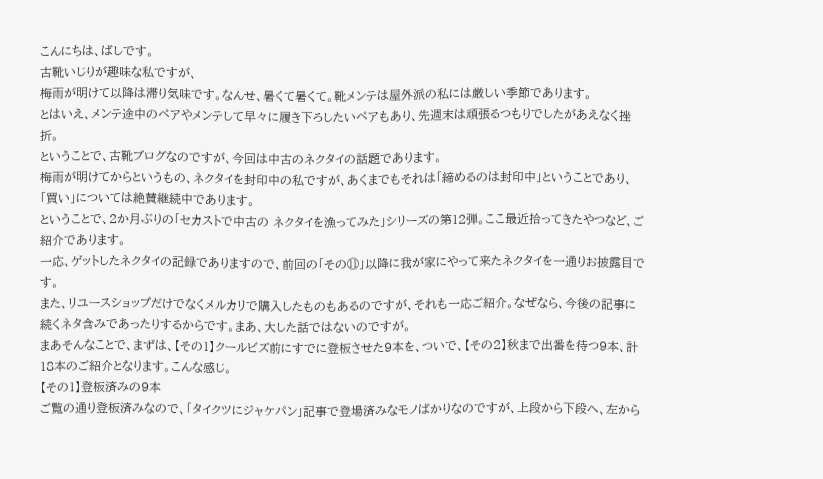こんにちは、ばしです。
古靴いじりが趣味な私ですが、
梅雨が明けて以降は滞り気味です。なんせ、暑くて暑くて。靴メンテは屋外派の私には厳しい季節であります。
とはいえ、メンテ途中のペアやメンテして早々に履き下ろしたいペアもあり、先週末は頑張るつもりでしたがあえなく挫折。
ということで、古靴ブログなのですが、今回は中古のネクタイの話題であります。
梅雨が明けてからというもの、ネクタイを封印中の私ですが、あくまでもそれは「締めるのは封印中」ということであり、「買い」については絶賛継続中であります。
ということで、2か月ぶりの「セカストで中古の ネクタイを漁ってみた」シリーズの第12弾。ここ最近拾ってきたやつなど、ご紹介であります。
一応、ゲットしたネクタイの記録でありますので、前回の「その⑪」以降に我が家にやって来たネクタイを一通りお披露目です。
また、リユースショップだけでなくメルカリで購入したものもあるのですが、それも一応ご紹介。なぜなら、今後の記事に続くネタ含みであったりするからです。まあ、大した話ではないのですが。
まあそんなことで、まずは、【その1】クールビズ前にすでに登板させた9本を、ついで、【その2】秋まで出番を待つ9本、計18本のご紹介となります。こんな感じ。
【その1】登板済みの9本
ご覧の通り登板済みなので、「タイクツにジャケパン」記事で登場済みなモノばかりなのですが、上段から下段へ、左から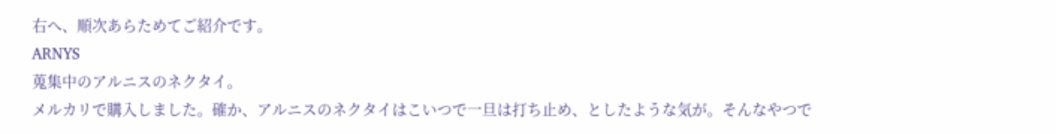右へ、順次あらためてご紹介です。
ARNYS
蒐集中のアルニスのネクタイ。
メルカリで購入しました。確か、アルニスのネクタイはこいつで一旦は打ち止め、としたような気が。そんなやつで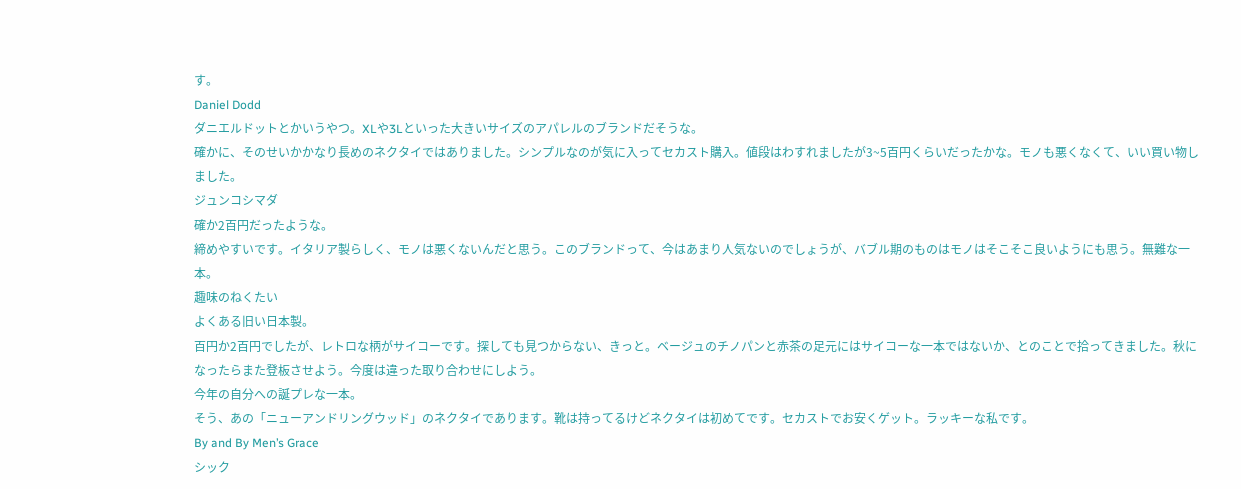す。
Daniel Dodd
ダニエルドットとかいうやつ。XLや3Lといった大きいサイズのアパレルのブランドだそうな。
確かに、そのせいかかなり長めのネクタイではありました。シンプルなのが気に入ってセカスト購入。値段はわすれましたが3~5百円くらいだったかな。モノも悪くなくて、いい買い物しました。
ジュンコシマダ
確か2百円だったような。
締めやすいです。イタリア製らしく、モノは悪くないんだと思う。このブランドって、今はあまり人気ないのでしょうが、バブル期のものはモノはそこそこ良いようにも思う。無難な一本。
趣味のねくたい
よくある旧い日本製。
百円か2百円でしたが、レトロな柄がサイコーです。探しても見つからない、きっと。ベージュのチノパンと赤茶の足元にはサイコーな一本ではないか、とのことで拾ってきました。秋になったらまた登板させよう。今度は違った取り合わせにしよう。
今年の自分への誕プレな一本。
そう、あの「ニューアンドリングウッド」のネクタイであります。靴は持ってるけどネクタイは初めてです。セカストでお安くゲット。ラッキーな私です。
By and By Men’s Grace
シック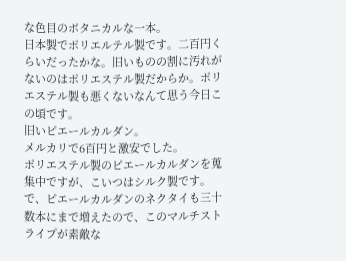な色目のボタニカルな一本。
日本製でポリエルテル製です。二百円くらいだったかな。旧いものの割に汚れがないのはポリエステル製だからか。ポリエステル製も悪くないなんて思う今日この頃です。
旧いピエールカルダン。
メルカリで6百円と激安でした。
ポリエステル製のピエールカルダンを蒐集中ですが、こいつはシルク製です。で、ピエールカルダンのネクタイも三十数本にまで増えたので、このマルチストライプが素敵な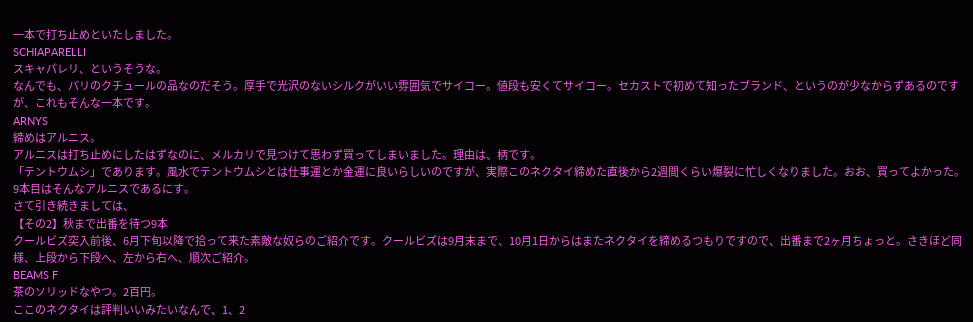一本で打ち止めといたしました。
SCHIAPARELLI
スキャパレリ、というそうな。
なんでも、パリのクチュールの品なのだそう。厚手で光沢のないシルクがいい雰囲気でサイコー。値段も安くてサイコー。セカストで初めて知ったブランド、というのが少なからずあるのですが、これもそんな一本です。
ARNYS
締めはアルニス。
アルニスは打ち止めにしたはずなのに、メルカリで見つけて思わず買ってしまいました。理由は、柄です。
「テントウムシ」であります。風水でテントウムシとは仕事運とか金運に良いらしいのですが、実際このネクタイ締めた直後から2週間くらい爆裂に忙しくなりました。おお、買ってよかった。9本目はそんなアルニスであるにす。
さて引き続きましては、
【その2】秋まで出番を待つ9本
クールビズ突入前後、6月下旬以降で拾って来た素敵な奴らのご紹介です。クールビズは9月末まで、10月1日からはまたネクタイを締めるつもりですので、出番まで2ヶ月ちょっと。さきほど同様、上段から下段へ、左から右へ、順次ご紹介。
BEAMS F
茶のソリッドなやつ。2百円。
ここのネクタイは評判いいみたいなんで、1、2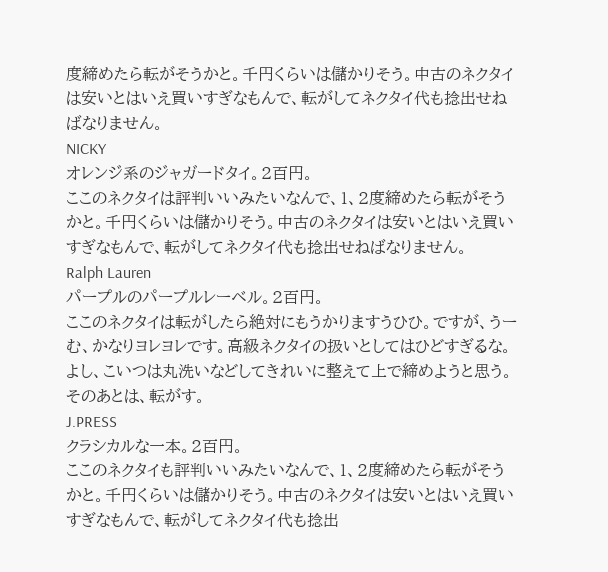度締めたら転がそうかと。千円くらいは儲かりそう。中古のネクタイは安いとはいえ買いすぎなもんで、転がしてネクタイ代も捻出せねばなりません。
NICKY
オレンジ系のジャガードタイ。2百円。
ここのネクタイは評判いいみたいなんで、1、2度締めたら転がそうかと。千円くらいは儲かりそう。中古のネクタイは安いとはいえ買いすぎなもんで、転がしてネクタイ代も捻出せねばなりません。
Ralph Lauren
パープルのパープルレーベル。2百円。
ここのネクタイは転がしたら絶対にもうかりますうひひ。ですが、うーむ、かなりヨレヨレです。高級ネクタイの扱いとしてはひどすぎるな。よし、こいつは丸洗いなどしてきれいに整えて上で締めようと思う。そのあとは、転がす。
J.PRESS
クラシカルな一本。2百円。
ここのネクタイも評判いいみたいなんで、1、2度締めたら転がそうかと。千円くらいは儲かりそう。中古のネクタイは安いとはいえ買いすぎなもんで、転がしてネクタイ代も捻出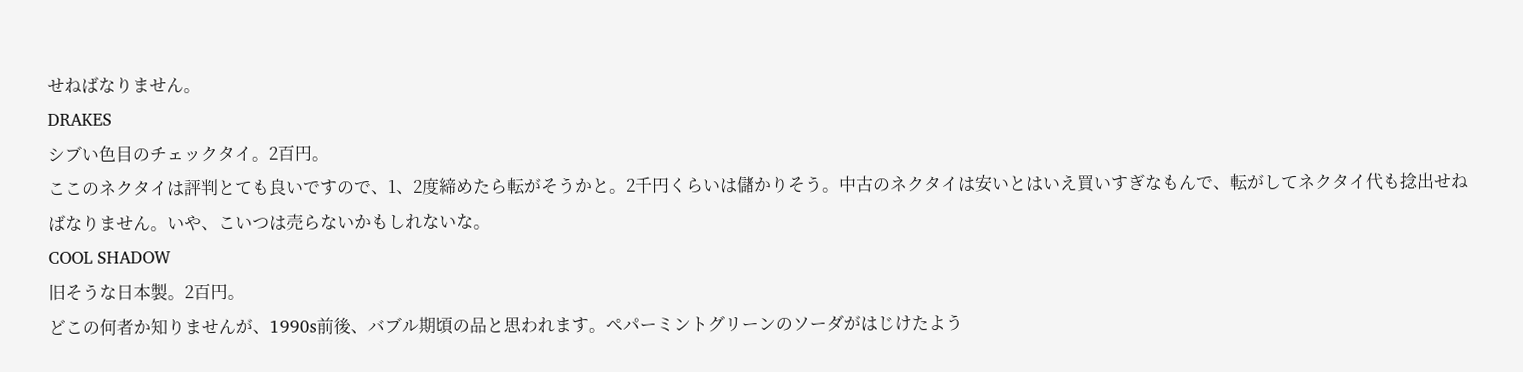せねばなりません。
DRAKES
シブい色目のチェックタイ。2百円。
ここのネクタイは評判とても良いですので、1、2度締めたら転がそうかと。2千円くらいは儲かりそう。中古のネクタイは安いとはいえ買いすぎなもんで、転がしてネクタイ代も捻出せねばなりません。いや、こいつは売らないかもしれないな。
COOL SHADOW
旧そうな日本製。2百円。
どこの何者か知りませんが、1990s前後、バブル期頃の品と思われます。ペパーミントグリーンのソーダがはじけたよう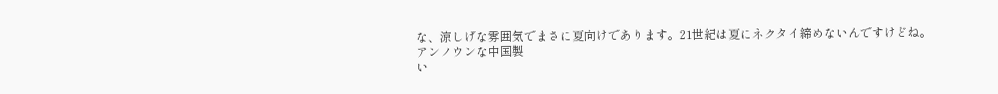な、涼しげな雰囲気でまさに夏向けであります。21世紀は夏にネクタイ締めないんですけどね。
アンノウンな中国製
い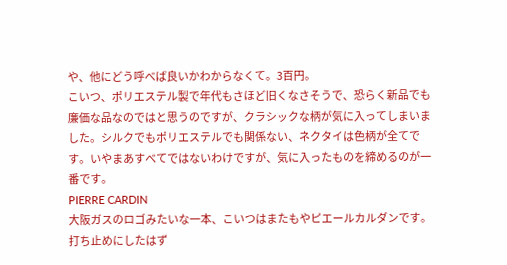や、他にどう呼べば良いかわからなくて。3百円。
こいつ、ポリエステル製で年代もさほど旧くなさそうで、恐らく新品でも廉価な品なのではと思うのですが、クラシックな柄が気に入ってしまいました。シルクでもポリエステルでも関係ない、ネクタイは色柄が全てです。いやまあすべてではないわけですが、気に入ったものを締めるのが一番です。
PIERRE CARDIN
大阪ガスのロゴみたいな一本、こいつはまたもやピエールカルダンです。打ち止めにしたはず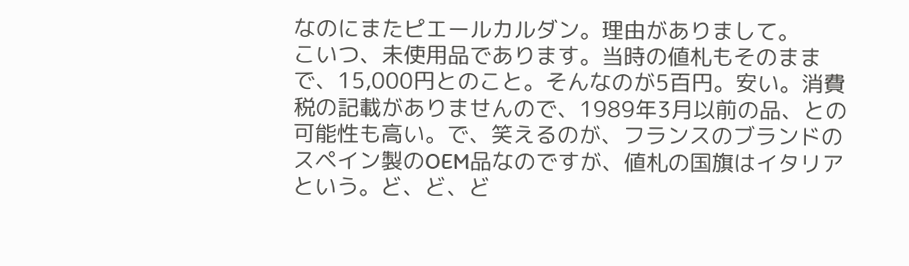なのにまたピエールカルダン。理由がありまして。
こいつ、未使用品であります。当時の値札もそのままで、15,000円とのこと。そんなのが5百円。安い。消費税の記載がありませんので、1989年3月以前の品、との可能性も高い。で、笑えるのが、フランスのブランドのスペイン製のOEM品なのですが、値札の国旗はイタリアという。ど、ど、ど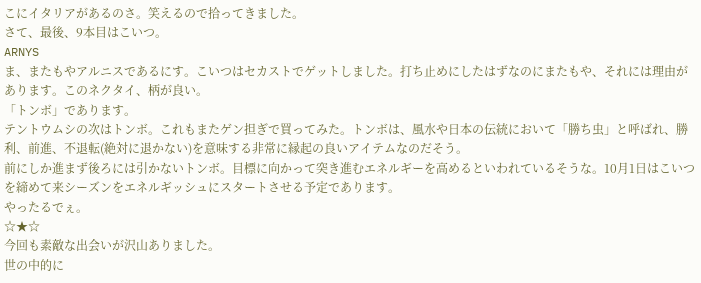こにイタリアがあるのさ。笑えるので拾ってきました。
さて、最後、9本目はこいつ。
ARNYS
ま、またもやアルニスであるにす。こいつはセカストでゲットしました。打ち止めにしたはずなのにまたもや、それには理由があります。このネクタイ、柄が良い。
「トンボ」であります。
テントウムシの次はトンボ。これもまたゲン担ぎで買ってみた。トンボは、風水や日本の伝統において「勝ち虫」と呼ばれ、勝利、前進、不退転(絶対に退かない)を意味する非常に縁起の良いアイテムなのだそう。
前にしか進まず後ろには引かないトンボ。目標に向かって突き進むエネルギーを高めるといわれているそうな。10月1日はこいつを締めて来シーズンをエネルギッシュにスタートさせる予定であります。
やったるでぇ。
☆★☆
今回も素敵な出会いが沢山ありました。
世の中的に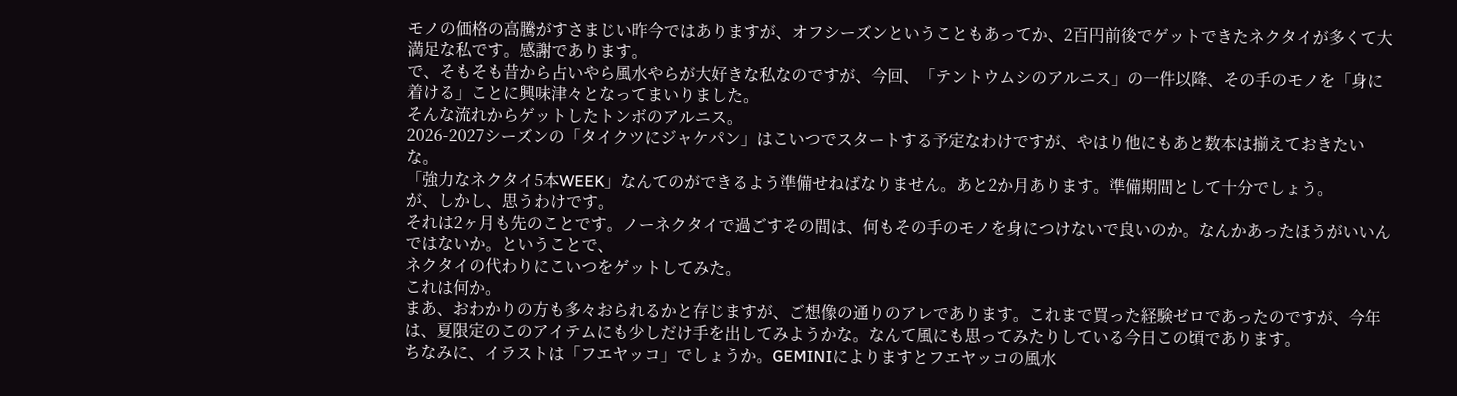モノの価格の高騰がすさまじい昨今ではありますが、オフシーズンということもあってか、2百円前後でゲットできたネクタイが多くて大満足な私です。感謝であります。
で、そもそも昔から占いやら風水やらが大好きな私なのですが、今回、「テントウムシのアルニス」の一件以降、その手のモノを「身に着ける」ことに興味津々となってまいりました。
そんな流れからゲットしたトンボのアルニス。
2026-2027シーズンの「タイクツにジャケパン」はこいつでスタートする予定なわけですが、やはり他にもあと数本は揃えておきたいな。
「強力なネクタイ5本WEEK」なんてのができるよう準備せねばなりません。あと2か月あります。準備期間として十分でしょう。
が、しかし、思うわけです。
それは2ヶ月も先のことです。ノーネクタイで過ごすその間は、何もその手のモノを身につけないで良いのか。なんかあったほうがいいんではないか。ということで、
ネクタイの代わりにこいつをゲットしてみた。
これは何か。
まあ、おわかりの方も多々おられるかと存じますが、ご想像の通りのアレであります。これまで買った経験ゼロであったのですが、今年は、夏限定のこのアイテムにも少しだけ手を出してみようかな。なんて風にも思ってみたりしている今日この頃であります。
ちなみに、イラストは「フエヤッコ」でしょうか。GEMINIによりますとフエヤッコの風水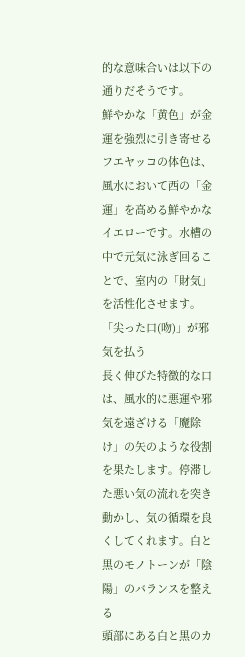的な意味合いは以下の通りだそうです。
鮮やかな「黄色」が金運を強烈に引き寄せる
フエヤッコの体色は、風水において西の「金運」を高める鮮やかなイエローです。水槽の中で元気に泳ぎ回ることで、室内の「財気」を活性化させます。「尖った口(吻)」が邪気を払う
長く伸びた特徴的な口は、風水的に悪運や邪気を遠ざける「魔除け」の矢のような役割を果たします。停滞した悪い気の流れを突き動かし、気の循環を良くしてくれます。白と黒のモノトーンが「陰陽」のバランスを整える
頭部にある白と黒のカ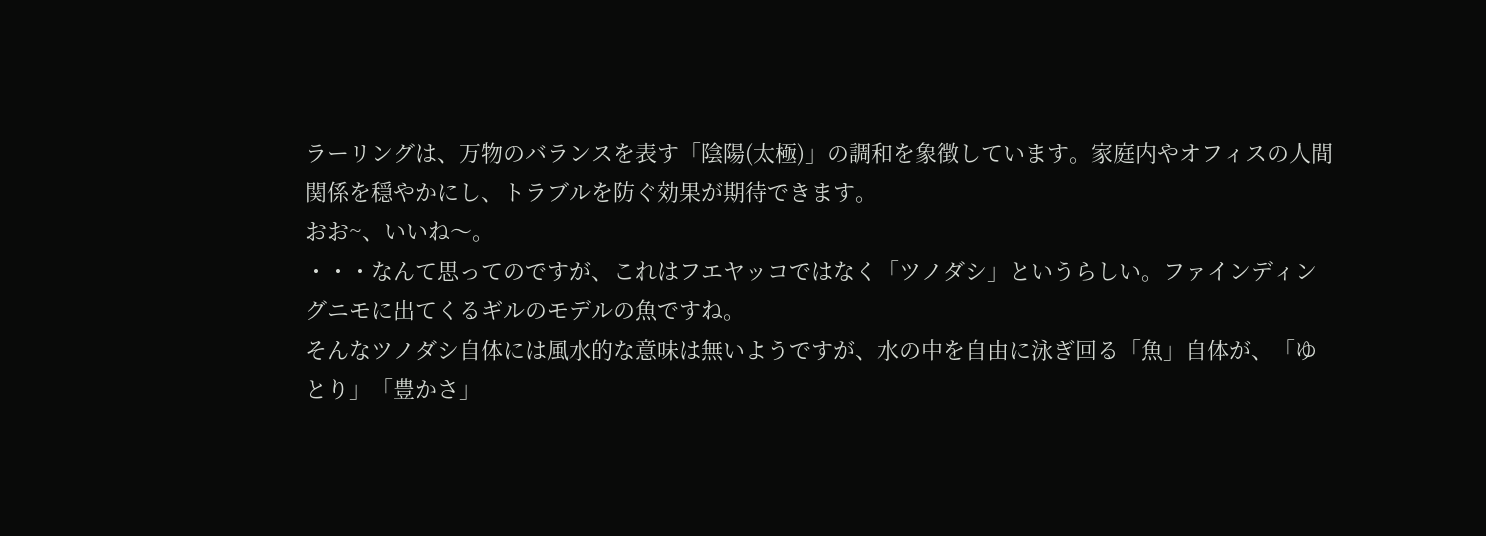ラーリングは、万物のバランスを表す「陰陽(太極)」の調和を象徴しています。家庭内やオフィスの人間関係を穏やかにし、トラブルを防ぐ効果が期待できます。
おお~、いいね〜。
・・・なんて思ってのですが、これはフエヤッコではなく「ツノダシ」というらしい。ファインディングニモに出てくるギルのモデルの魚ですね。
そんなツノダシ自体には風水的な意味は無いようですが、水の中を自由に泳ぎ回る「魚」自体が、「ゆとり」「豊かさ」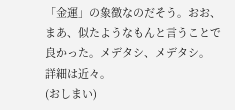「金運」の象徴なのだそう。おお、まあ、似たようなもんと言うことで良かった。メデタシ、メデタシ。
詳細は近々。
(おしまい)